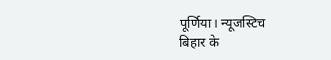पूर्णिया। न्यूजस्टिच
बिहार के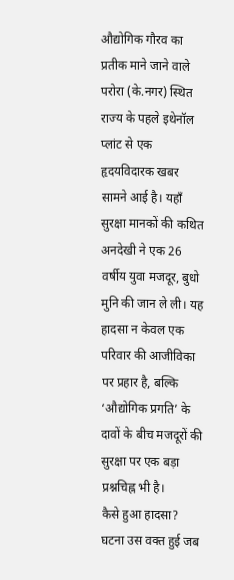औद्योगिक गौरव का प्रतीक माने जाने वाले परोरा (के.नगर) स्थित राज्य के पहले इथेनॉल प्लांट से एक हृदयविदारक खबर सामने आई है। यहाँ सुरक्षा मानकों की कथित अनदेखी ने एक 26 वर्षीय युवा मजदूर, बुधो मुनि की जान ले ली। यह हादसा न केवल एक परिवार की आजीविका पर प्रहार है, बल्कि ‘औद्योगिक प्रगति’ के दावों के बीच मजदूरों की सुरक्षा पर एक बड़ा प्रश्नचिह्न भी है।
कैसे हुआ हादसा?
घटना उस वक्त हुई जब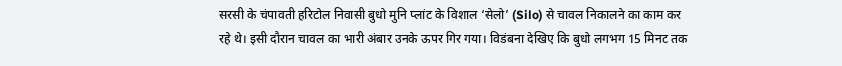सरसी के चंपावती हरिटोल निवासी बुधो मुनि प्लांट के विशाल ‘सेलो’ (Silo) से चावल निकालने का काम कर रहे थे। इसी दौरान चावल का भारी अंबार उनके ऊपर गिर गया। विडंबना देखिए कि बुधो लगभग 15 मिनट तक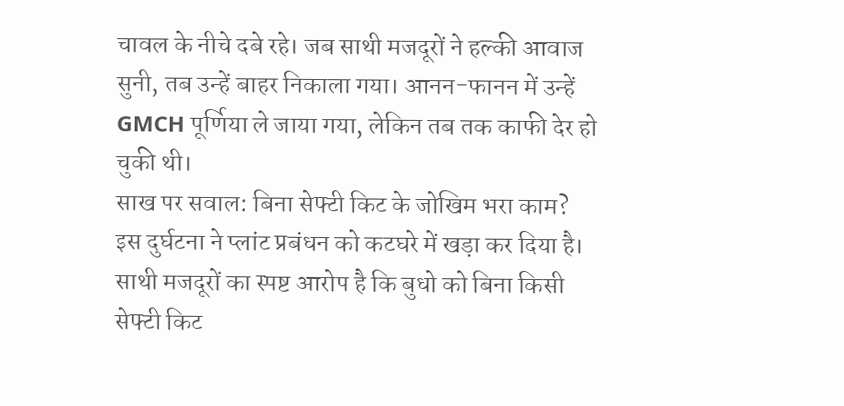चावल के नीचे दबे रहे। जब साथी मजदूरों ने हल्की आवाज सुनी, तब उन्हें बाहर निकाला गया। आनन-फानन में उन्हें GMCH पूर्णिया ले जाया गया, लेकिन तब तक काफी देर हो चुकी थी।
साख पर सवाल: बिना सेफ्टी किट के जोखिम भरा काम?
इस दुर्घटना ने प्लांट प्रबंधन को कटघरे में खड़ा कर दिया है। साथी मजदूरों का स्पष्ट आरोप है कि बुधो को बिना किसी सेफ्टी किट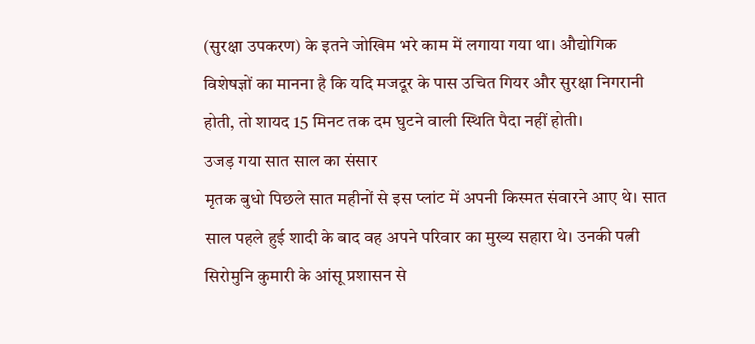(सुरक्षा उपकरण) के इतने जोखिम भरे काम में लगाया गया था। औद्योगिक विशेषज्ञों का मानना है कि यदि मजदूर के पास उचित गियर और सुरक्षा निगरानी होती, तो शायद 15 मिनट तक दम घुटने वाली स्थिति पैदा नहीं होती।
उजड़ गया सात साल का संसार
मृतक बुधो पिछले सात महीनों से इस प्लांट में अपनी किस्मत संवारने आए थे। सात साल पहले हुई शादी के बाद वह अपने परिवार का मुख्य सहारा थे। उनकी पत्नी सिरोमुनि कुमारी के आंसू प्रशासन से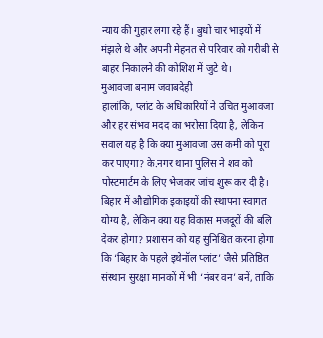न्याय की गुहार लगा रहे हैं। बुधो चार भाइयों में मंझले थे और अपनी मेहनत से परिवार को गरीबी से बाहर निकालने की कोशिश में जुटे थे।
मुआवजा बनाम जवाबदेही
हालांकि, प्लांट के अधिकारियों ने उचित मुआवजा और हर संभव मदद का भरोसा दिया है, लेकिन सवाल यह है कि क्या मुआवजा उस कमी को पूरा कर पाएगा? के.नगर थाना पुलिस ने शव को पोस्टमार्टम के लिए भेजकर जांच शुरू कर दी है। बिहार में औद्योगिक इकाइयों की स्थापना स्वागत योग्य है, लेकिन क्या यह विकास मजदूरों की बलि देकर होगा? प्रशासन को यह सुनिश्चित करना होगा कि ‘बिहार के पहले इथेनॉल प्लांट’ जैसे प्रतिष्ठित संस्थान सुरक्षा मानकों में भी ‘नंबर वन’ बनें, ताकि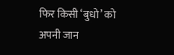फिर किसी ‘बुधो’ को अपनी जान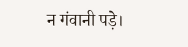न गंवानी पड़े।